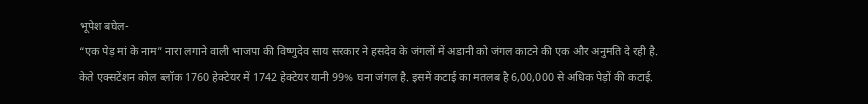भूपेश बघेल-
“एक पेड़ मां के नाम” नारा लगाने वाली भाजपा की विष्णुदेव साय सरकार ने हसदेव के जंगलों में अडानी को जंगल काटने की एक और अनुमति दे रही है.
केते एक्सटेंशन कोल ब्लॉक 1760 हेक्टेयर में 1742 हेक्टेयर यानी 99% घना जंगल है. इसमें कटाई का मतलब है 6,00,000 से अधिक पेड़ों की कटाई.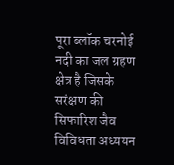पूरा ब्लॉक चरनोई नदी का जल ग्रहण क्षेत्र है जिसके सरंक्षण की सिफारिश जैव विविधता अध्ययन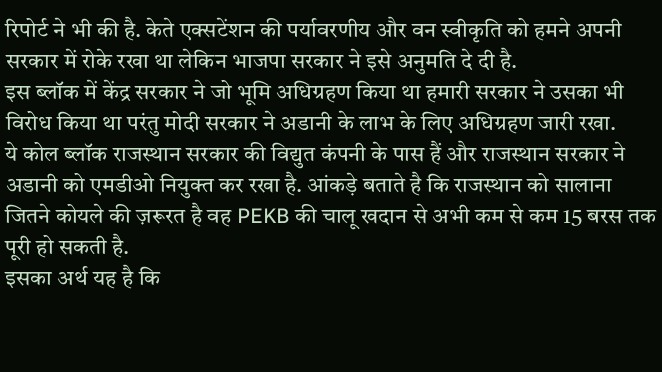रिपोर्ट ने भी की है. केते एक्सटेंशन की पर्यावरणीय और वन स्वीकृति को हमने अपनी सरकार में रोके रखा था लेकिन भाजपा सरकार ने इसे अनुमति दे दी है.
इस ब्लॉक में केंद्र सरकार ने जो भूमि अधिग्रहण किया था हमारी सरकार ने उसका भी विरोध किया था परंतु मोदी सरकार ने अडानी के लाभ के लिए अधिग्रहण जारी रखा.
ये कोल ब्लॉक राजस्थान सरकार की विद्युत कंपनी के पास हैं और राजस्थान सरकार ने अडानी को एमडीओ नियुक्त कर रखा है. आंकड़े बताते है कि राजस्थान को सालाना जितने कोयले की ज़रूरत है वह PEKB की चालू खदान से अभी कम से कम 15 बरस तक पूरी हो सकती है.
इसका अर्थ यह है कि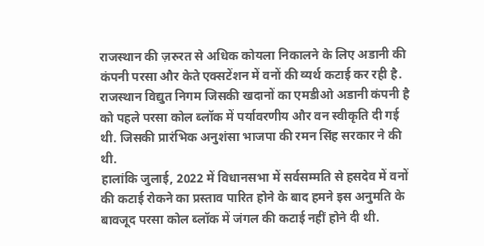राजस्थान की ज़रुरत से अधिक कोयला निकालने के लिए अडानी की कंपनी परसा और केते एक्सटेंशन में वनों की व्यर्थ कटाई कर रही है.
राजस्थान विद्युत निगम जिसकी खदानों का एमडीओ अडानी कंपनी है को पहले परसा कोल ब्लॉक में पर्यावरणीय और वन स्वीकृति दी गई थी. जिसकी प्रारंभिक अनुशंसा भाजपा की रमन सिंह सरकार ने की थी.
हालांकि जुलाई, 2022 में विधानसभा में सर्वसम्मति से हसदेव में वनों की कटाई रोकने का प्रस्ताव पारित होने के बाद हमने इस अनुमति के बावजूद परसा कोल ब्लॉक में जंगल की कटाई नहीं होने दी थी.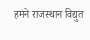हमने राजस्थान विद्युत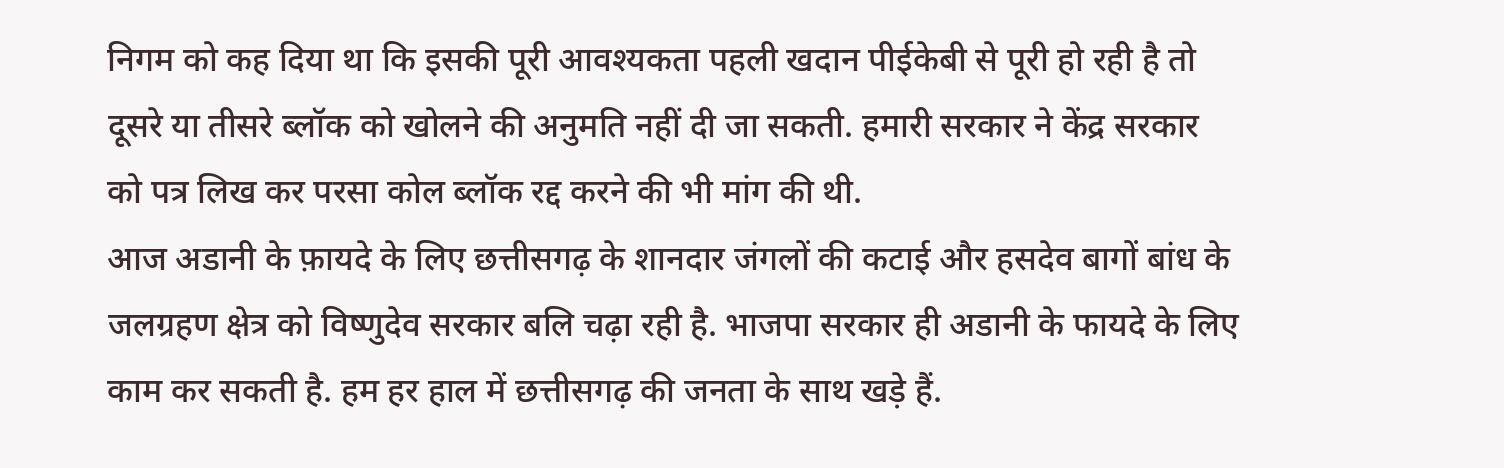निगम को कह दिया था कि इसकी पूरी आवश्यकता पहली खदान पीईकेबी से पूरी हो रही है तो दूसरे या तीसरे ब्लॉक को खोलने की अनुमति नहीं दी जा सकती. हमारी सरकार ने केंद्र सरकार को पत्र लिख कर परसा कोल ब्लॉक रद्द करने की भी मांग की थी.
आज अडानी के फ़ायदे के लिए छत्तीसगढ़ के शानदार जंगलों की कटाई और हसदेव बागों बांध के जलग्रहण क्षेत्र को विष्णुदेव सरकार बलि चढ़ा रही है. भाजपा सरकार ही अडानी के फायदे के लिए काम कर सकती है. हम हर हाल में छत्तीसगढ़ की जनता के साथ खड़े हैं.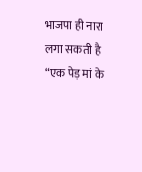भाजपा ही नारा लगा सकती है “एक पेड़ मां के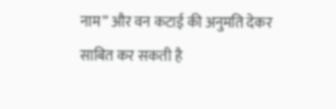नाम” और वन कटाई की अनुमति देकर साबित कर सकती है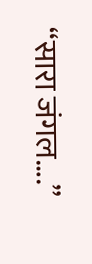“सारा जंगल….”